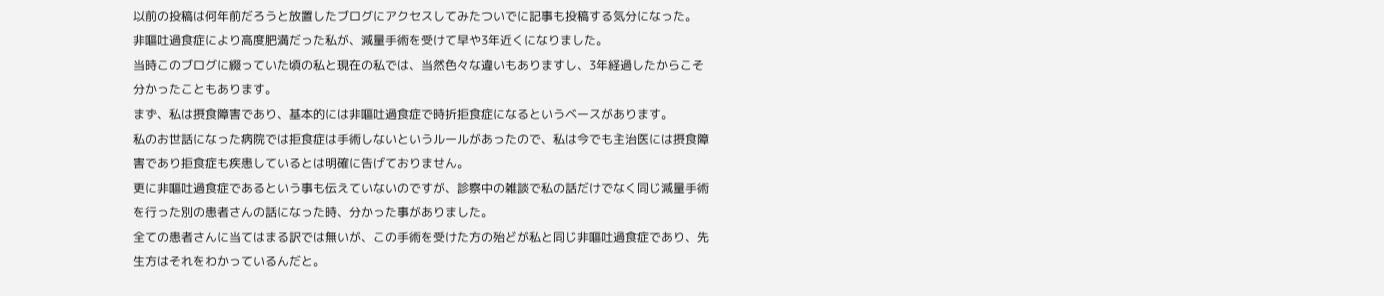以前の投稿は何年前だろうと放置したブログにアクセスしてみたついでに記事も投稿する気分になった。
非嘔吐過食症により高度肥満だった私が、減量手術を受けて早や3年近くになりました。
当時このブログに綴っていた頃の私と現在の私では、当然色々な違いもありますし、3年経過したからこそ分かったこともあります。
まず、私は摂食障害であり、基本的には非嘔吐過食症で時折拒食症になるというベースがあります。
私のお世話になった病院では拒食症は手術しないというルールがあったので、私は今でも主治医には摂食障害であり拒食症も疾患しているとは明確に告げておりません。
更に非嘔吐過食症であるという事も伝えていないのですが、診察中の雑談で私の話だけでなく同じ減量手術を行った別の患者さんの話になった時、分かった事がありました。
全ての患者さんに当てはまる訳では無いが、この手術を受けた方の殆どが私と同じ非嘔吐過食症であり、先生方はそれをわかっているんだと。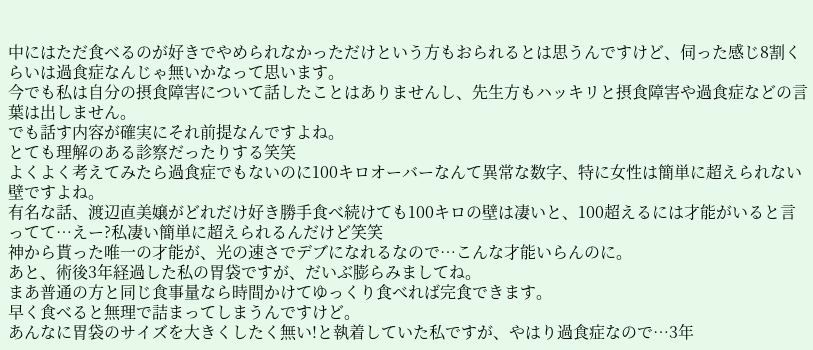中にはただ食べるのが好きでやめられなかっただけという方もおられるとは思うんですけど、伺った感じ8割くらいは過食症なんじゃ無いかなって思います。
今でも私は自分の摂食障害について話したことはありませんし、先生方もハッキリと摂食障害や過食症などの言葉は出しません。
でも話す内容が確実にそれ前提なんですよね。
とても理解のある診察だったりする笑笑
よくよく考えてみたら過食症でもないのに100キロオーバーなんて異常な数字、特に女性は簡単に超えられない壁ですよね。
有名な話、渡辺直美嬢がどれだけ好き勝手食べ続けても100キロの壁は凄いと、100超えるには才能がいると言ってて…えー?私凄い簡単に超えられるんだけど笑笑
神から貰った唯一の才能が、光の速さでデブになれるなので…こんな才能いらんのに。
あと、術後3年経過した私の胃袋ですが、だいぶ膨らみましてね。
まあ普通の方と同じ食事量なら時間かけてゆっくり食べれば完食できます。
早く食べると無理で詰まってしまうんですけど。
あんなに胃袋のサイズを大きくしたく無い!と執着していた私ですが、やはり過食症なので…3年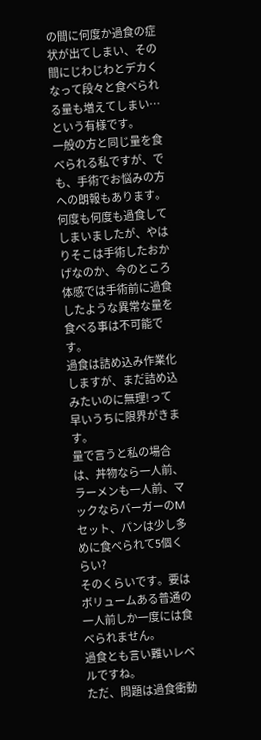の間に何度か過食の症状が出てしまい、その間にじわじわとデカくなって段々と食べられる量も増えてしまい…という有様です。
一般の方と同じ量を食べられる私ですが、でも、手術でお悩みの方への朗報もあります。
何度も何度も過食してしまいましたが、やはりそこは手術したおかげなのか、今のところ体感では手術前に過食したような異常な量を食べる事は不可能です。
過食は詰め込み作業化しますが、まだ詰め込みたいのに無理!って早いうちに限界がきます。
量で言うと私の場合は、丼物なら一人前、ラーメンも一人前、マックならバーガーのMセット、パンは少し多めに食べられて5個くらい?
そのくらいです。要はボリュームある普通の一人前しか一度には食べられません。
過食とも言い難いレベルですね。
ただ、問題は過食衝動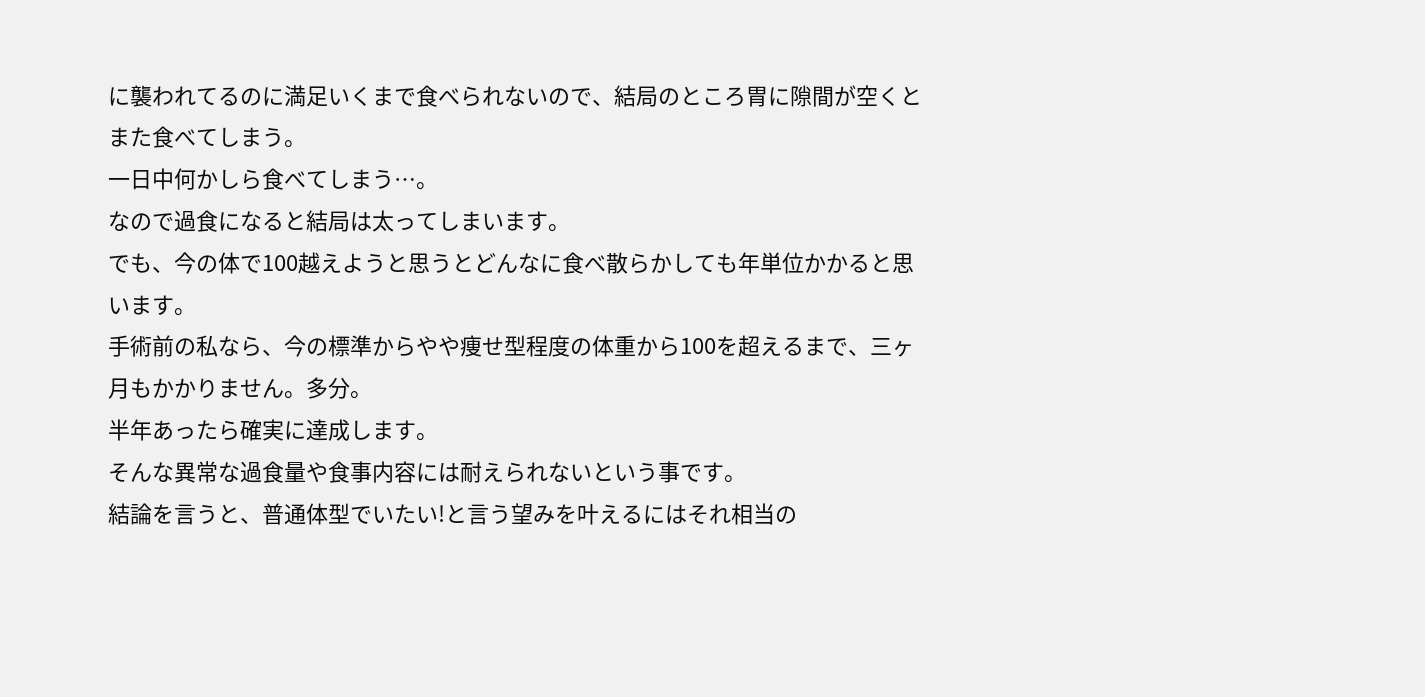に襲われてるのに満足いくまで食べられないので、結局のところ胃に隙間が空くとまた食べてしまう。
一日中何かしら食べてしまう…。
なので過食になると結局は太ってしまいます。
でも、今の体で100越えようと思うとどんなに食べ散らかしても年単位かかると思います。
手術前の私なら、今の標準からやや痩せ型程度の体重から100を超えるまで、三ヶ月もかかりません。多分。
半年あったら確実に達成します。
そんな異常な過食量や食事内容には耐えられないという事です。
結論を言うと、普通体型でいたい!と言う望みを叶えるにはそれ相当の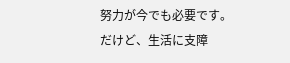努力が今でも必要です。
だけど、生活に支障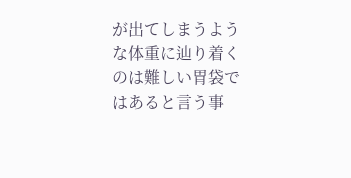が出てしまうような体重に辿り着くのは難しい胃袋ではあると言う事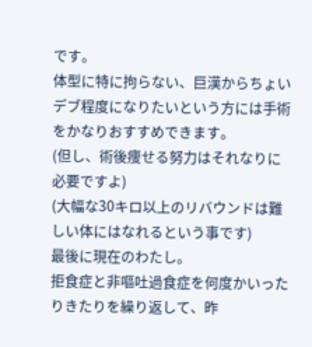です。
体型に特に拘らない、巨漢からちょいデブ程度になりたいという方には手術をかなりおすすめできます。
(但し、術後痩せる努力はそれなりに必要ですよ)
(大幅な30キロ以上のリバウンドは難しい体にはなれるという事です)
最後に現在のわたし。
拒食症と非嘔吐過食症を何度かいったりきたりを繰り返して、昨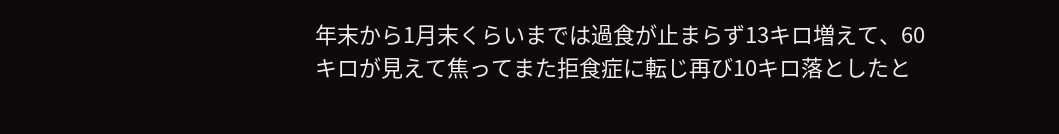年末から1月末くらいまでは過食が止まらず13キロ増えて、60キロが見えて焦ってまた拒食症に転じ再び10キロ落としたと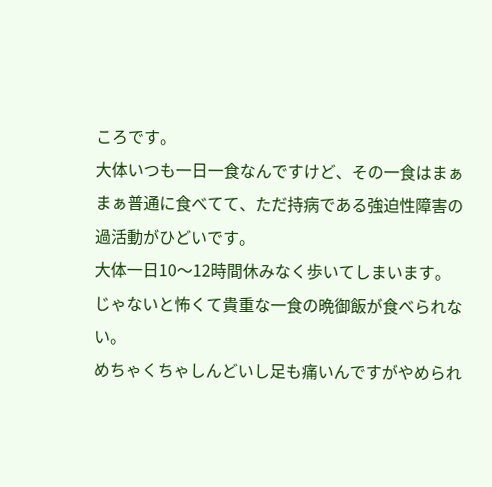ころです。
大体いつも一日一食なんですけど、その一食はまぁまぁ普通に食べてて、ただ持病である強迫性障害の過活動がひどいです。
大体一日10〜12時間休みなく歩いてしまいます。
じゃないと怖くて貴重な一食の晩御飯が食べられない。
めちゃくちゃしんどいし足も痛いんですがやめられ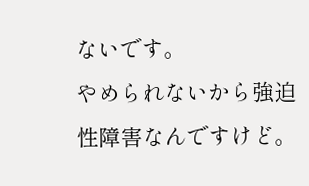ないです。
やめられないから強迫性障害なんですけど。